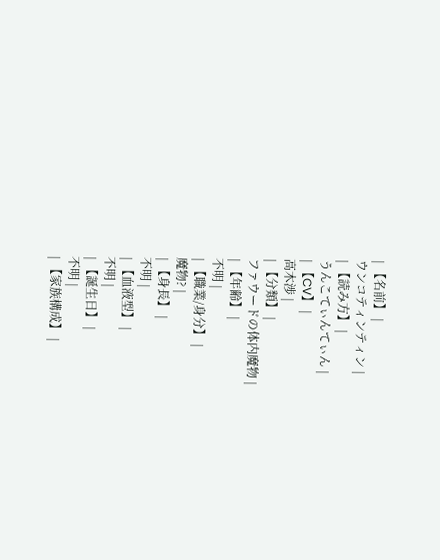| 【名前】 |
ウンコティンティン |
| 【読み方】 |
うんこてぃんてぃん |
| 【CV】 |
高木渉 |
| 【分類】 |
ファウードの体内魔物 |
| 【年齢】 |
不明 |
| 【職業/身分】 |
魔物? |
| 【身長】 |
不明 |
| 【血液型】 |
不明 |
| 【誕生日】 |
不明 |
| 【家族構成】 |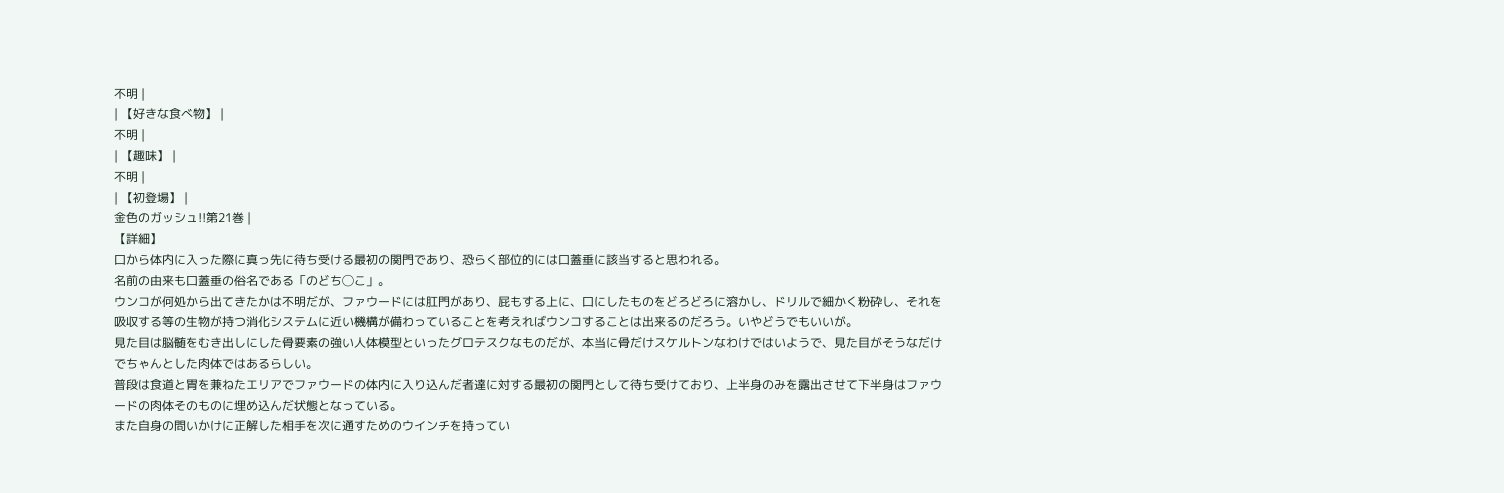不明 |
| 【好きな食べ物】 |
不明 |
| 【趣味】 |
不明 |
| 【初登場】 |
金色のガッシュ!!第21巻 |
【詳細】
口から体内に入った際に真っ先に待ち受ける最初の関門であり、恐らく部位的には口蓋垂に該当すると思われる。
名前の由来も口蓋垂の俗名である「のどち◯こ」。
ウンコが何処から出てきたかは不明だが、ファウードには肛門があり、屁もする上に、口にしたものをどろどろに溶かし、ドリルで細かく粉砕し、それを吸収する等の生物が持つ消化システムに近い機構が備わっていることを考えればウンコすることは出来るのだろう。いやどうでもいいが。
見た目は脳髄をむき出しにした骨要素の強い人体模型といったグロテスクなものだが、本当に骨だけスケルトンなわけではいようで、見た目がそうなだけでちゃんとした肉体ではあるらしい。
普段は食道と胃を兼ねたエリアでファウードの体内に入り込んだ者達に対する最初の関門として待ち受けており、上半身のみを露出させて下半身はファウードの肉体そのものに埋め込んだ状態となっている。
また自身の問いかけに正解した相手を次に通すためのウインチを持ってい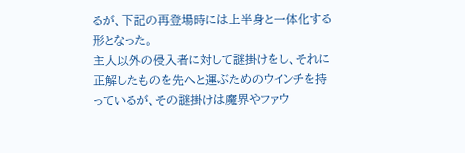るが、下記の再登場時には上半身と一体化する形となった。
主人以外の侵入者に対して謎掛けをし、それに正解したものを先へと運ぶためのウインチを持っているが、その謎掛けは魔界やファウ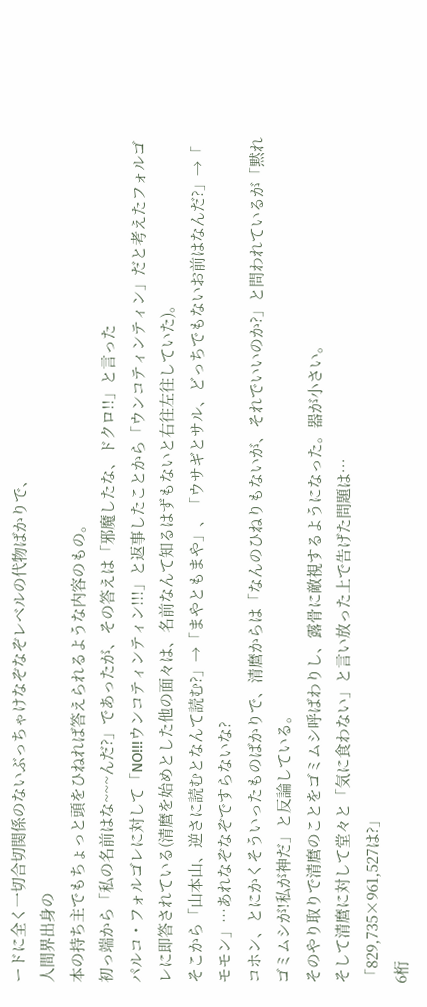ードに全く一切合切関係のないぶっちゃけなぞなぞレベルの代物ばかりで、
人間界出身の
本の持ち主でもちょっと頭をひねれば答えられるような内容のもの。
初っ端から「私の名前はな~~~んだ?」であったが、その答えは「邪魔したな、ドクロ!!」と言った
パルコ・フォルゴレに対して「NO!!!ウンコティンティン!!!」と返事したことから「ウンコティンティン」だと考えたフォルゴレに即答されている(清麿を始めとした他の面々は、名前なんて知るはずもないと右往左往していた)。
そこから「山本山、逆さに読むとなんて読む?」→「まやともまや」、「ウサギとサル、どっちでもないお前はなんだ?」→「
モモン」…あれなぞなぞですらないな?
コホン、とにかくそういったものばかりで、清麿からは「なんのひねりもないが、それでいいのか?」と問われているが「黙れゴミムシが!私が神だ」と反論している。
そのやり取りで清麿のことをゴミムシ呼ばわりし、露骨に敵視するようになった。器が小さい。
そして清麿に対して堂々と「気に食わない」と言い放った上で告げた問題は…
「829,735×961,527は?」
6桁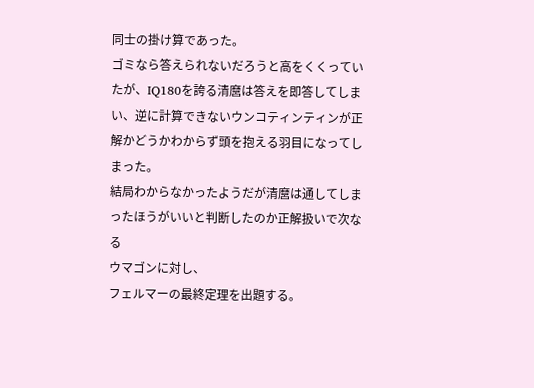同士の掛け算であった。
ゴミなら答えられないだろうと高をくくっていたが、IQ180を誇る清麿は答えを即答してしまい、逆に計算できないウンコティンティンが正解かどうかわからず頭を抱える羽目になってしまった。
結局わからなかったようだが清麿は通してしまったほうがいいと判断したのか正解扱いで次なる
ウマゴンに対し、
フェルマーの最終定理を出題する。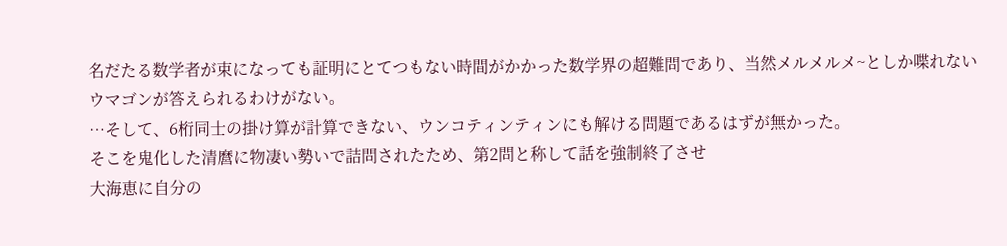名だたる数学者が束になっても証明にとてつもない時間がかかった数学界の超難問であり、当然メルメルメ~としか喋れないウマゴンが答えられるわけがない。
…そして、6桁同士の掛け算が計算できない、ウンコティンティンにも解ける問題であるはずが無かった。
そこを鬼化した清麿に物凄い勢いで詰問されたため、第2問と称して話を強制終了させ
大海恵に自分の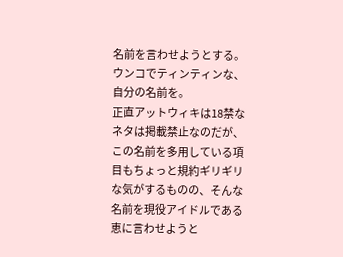名前を言わせようとする。
ウンコでティンティンな、自分の名前を。
正直アットウィキは18禁なネタは掲載禁止なのだが、この名前を多用している項目もちょっと規約ギリギリな気がするものの、そんな名前を現役アイドルである恵に言わせようと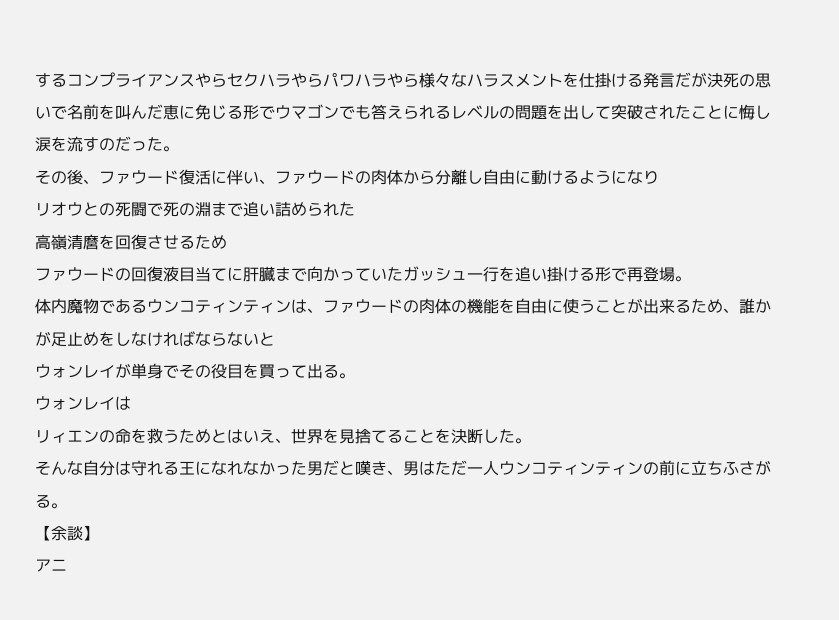するコンプライアンスやらセクハラやらパワハラやら様々なハラスメントを仕掛ける発言だが決死の思いで名前を叫んだ恵に免じる形でウマゴンでも答えられるレベルの問題を出して突破されたことに悔し涙を流すのだった。
その後、ファウード復活に伴い、ファウードの肉体から分離し自由に動けるようになり
リオウとの死闘で死の淵まで追い詰められた
高嶺清麿を回復させるため
ファウードの回復液目当てに肝臓まで向かっていたガッシュ一行を追い掛ける形で再登場。
体内魔物であるウンコティンティンは、ファウードの肉体の機能を自由に使うことが出来るため、誰かが足止めをしなければならないと
ウォンレイが単身でその役目を買って出る。
ウォンレイは
リィエンの命を救うためとはいえ、世界を見捨てることを決断した。
そんな自分は守れる王になれなかった男だと嘆き、男はただ一人ウンコティンティンの前に立ちふさがる。
【余談】
アニ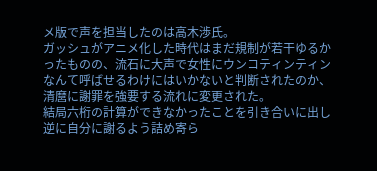メ版で声を担当したのは高木渉氏。
ガッシュがアニメ化した時代はまだ規制が若干ゆるかったものの、流石に大声で女性にウンコティンティンなんて呼ばせるわけにはいかないと判断されたのか、清麿に謝罪を強要する流れに変更された。
結局六桁の計算ができなかったことを引き合いに出し逆に自分に謝るよう詰め寄ら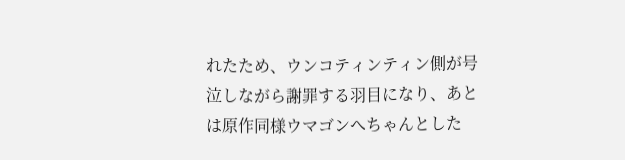れたため、ウンコティンティン側が号泣しながら謝罪する羽目になり、あとは原作同様ウマゴンへちゃんとした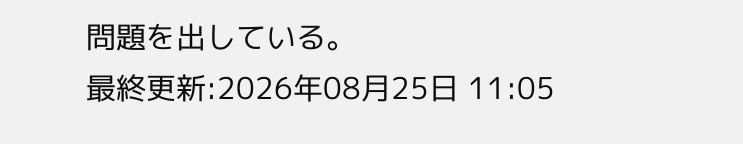問題を出している。
最終更新:2026年08月25日 11:05